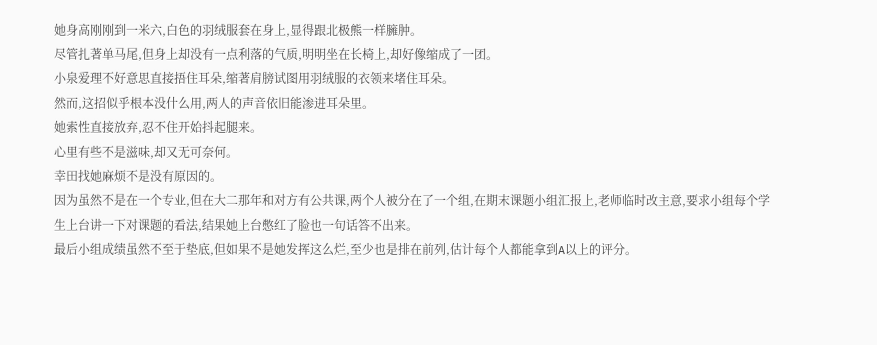她身高刚刚到一米六,白色的羽绒服套在身上,显得跟北极熊一样臃肿。
尽管扎著单马尾,但身上却没有一点利落的气质,明明坐在长椅上,却好像缩成了一团。
小泉爱理不好意思直接捂住耳朵,缩著肩膀试图用羽绒服的衣领来堵住耳朵。
然而,这招似乎根本没什么用,两人的声音依旧能渗进耳朵里。
她索性直接放弃,忍不住开始抖起腿来。
心里有些不是滋味,却又无可奈何。
幸田找她麻烦不是没有原因的。
因为虽然不是在一个专业,但在大二那年和对方有公共课,两个人被分在了一个组,在期末课题小组汇报上,老师临时改主意,要求小组每个学生上台讲一下对课题的看法,结果她上台憋红了脸也一句话答不出来。
最后小组成绩虽然不至于垫底,但如果不是她发挥这么烂,至少也是排在前列,估计每个人都能拿到A以上的评分。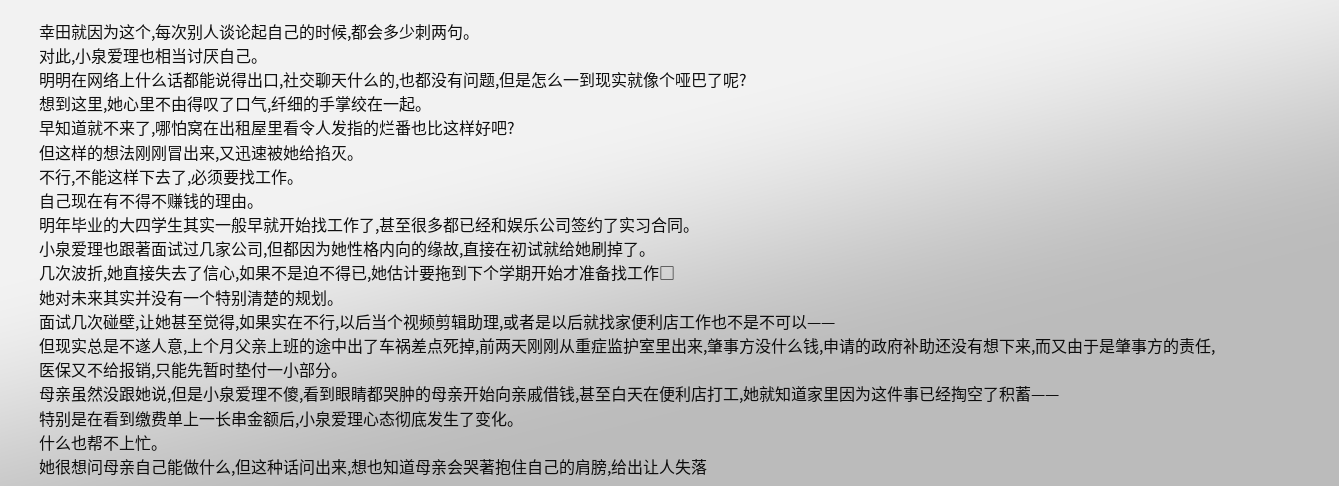幸田就因为这个,每次别人谈论起自己的时候,都会多少刺两句。
对此,小泉爱理也相当讨厌自己。
明明在网络上什么话都能说得出口,社交聊天什么的,也都没有问题,但是怎么一到现实就像个哑巴了呢?
想到这里,她心里不由得叹了口气,纤细的手掌绞在一起。
早知道就不来了,哪怕窝在出租屋里看令人发指的烂番也比这样好吧?
但这样的想法刚刚冒出来,又迅速被她给掐灭。
不行,不能这样下去了,必须要找工作。
自己现在有不得不赚钱的理由。
明年毕业的大四学生其实一般早就开始找工作了,甚至很多都已经和娱乐公司签约了实习合同。
小泉爱理也跟著面试过几家公司,但都因为她性格内向的缘故,直接在初试就给她刷掉了。
几次波折,她直接失去了信心,如果不是迫不得已,她估计要拖到下个学期开始才准备找工作□
她对未来其实并没有一个特别清楚的规划。
面试几次碰壁,让她甚至觉得,如果实在不行,以后当个视频剪辑助理,或者是以后就找家便利店工作也不是不可以——
但现实总是不遂人意,上个月父亲上班的途中出了车祸差点死掉,前两天刚刚从重症监护室里出来,肇事方没什么钱,申请的政府补助还没有想下来,而又由于是肇事方的责任,医保又不给报销,只能先暂时垫付一小部分。
母亲虽然没跟她说,但是小泉爱理不傻,看到眼睛都哭肿的母亲开始向亲戚借钱,甚至白天在便利店打工,她就知道家里因为这件事已经掏空了积蓄——
特别是在看到缴费单上一长串金额后,小泉爱理心态彻底发生了变化。
什么也帮不上忙。
她很想问母亲自己能做什么,但这种话问出来,想也知道母亲会哭著抱住自己的肩膀,给出让人失落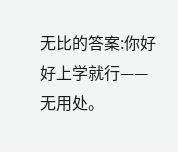无比的答案:你好好上学就行——
无用处。